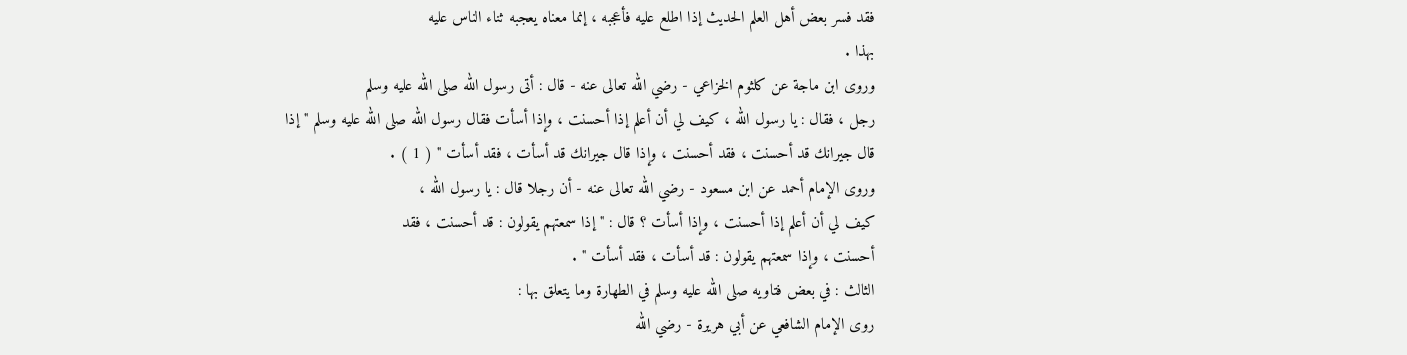فقد فسر بعض أهل العلم الحديث إذا اطلع عليه فأعجبه ، إنما معناه يعجبه ثناء الناس عليه
بهذا .
وروى ابن ماجة عن كلثوم الخزاعي - رضي الله تعالى عنه - قال : أتى رسول الله صلى الله عليه وسلم
رجل ، فقال : يا رسول الله ، كيف لي أن أعلم إذا أحسنت ، وإذا أسأت فقال رسول الله صلى الله عليه وسلم " إذا
قال جيرانك قد أحسنت ، فقد أحسنت ، وإذا قال جيرانك قد أسأت ، فقد أسأت " ( 1 ) .
وروى الإمام أحمد عن ابن مسعود - رضي الله تعالى عنه - أن رجلا قال : يا رسول الله ،
كيف لي أن أعلم إذا أحسنت ، وإذا أسأت ؟ قال : " إذا سمعتهم يقولون : قد أحسنت ، فقد
أحسنت ، وإذا سمعتهم يقولون : قد أسأت ، فقد أسأت " .
الثالث : في بعض فتاويه صلى الله عليه وسلم في الطهارة وما يتعلق بها :
روى الإمام الشافعي عن أبي هريرة - رضي الله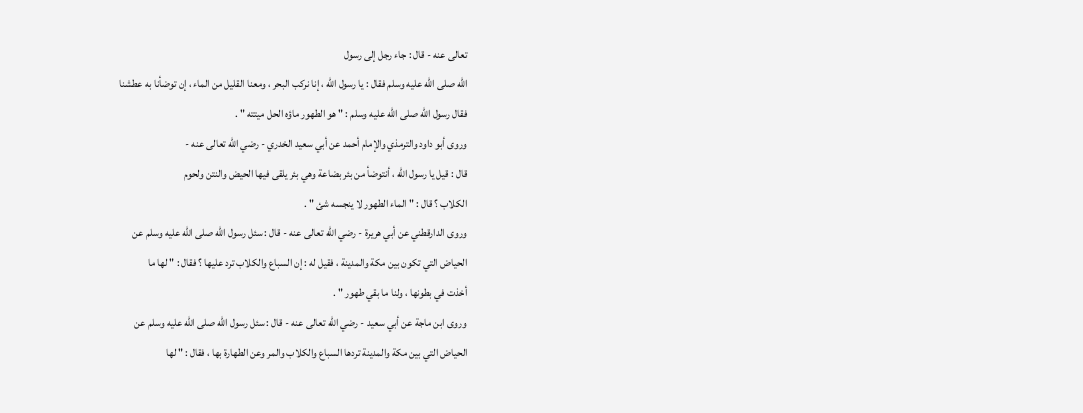تعالى عنه - قال : جاء رجل إلى رسول
الله صلى الله عليه وسلم فقال : يا رسول الله ، إنا نركب البحر ، ومعنا القليل من الماء ، إن توضأنا به عطشنا
فقال رسول الله صلى الله عليه وسلم : " هو الطهور ماؤه الحل ميتته " .
وروى أبو داود والترمذي والإمام أحمد عن أبي سعيد الخدري - رضي الله تعالى عنه -
قال : قيل يا رسول الله ، أنتوضأ من بئر بضاعة وهي بئر يلقى فيها الحيض والنتن ولحوم
الكلاب ؟ قال : " الماء الطهور لا ينجسه شئ " .
وروى الدارقطني عن أبي هريرة - رضي الله تعالى عنه - قال : سئل رسول الله صلى الله عليه وسلم عن
الحياض التي تكون بين مكة والمدينة ، فقيل له : إن السباع والكلاب ترد عليها ؟ فقال : " لها ما
أخذت في بطونها ، ولنا ما بقي طهور " .
وروى ابن ماجة عن أبي سعيد - رضي الله تعالى عنه - قال : سئل رسول الله صلى الله عليه وسلم عن
الحياض التي بين مكة والمدينة تردها السباع والكلاب والمر وعن الطهارة بها ، فقال : " لها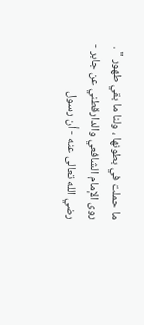ما حملت في بطونها ، ولنا ما بقي طهور " .
روى الإمام الشافعي والدارقطني عن جابر - رضي الله تعالى عنه - أن رسول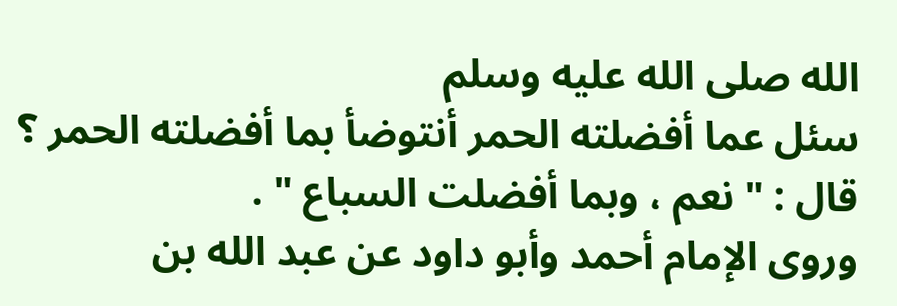الله صلى الله عليه وسلم
سئل عما أفضلته الحمر أنتوضأ بما أفضلته الحمر ؟ قال : " نعم ، وبما أفضلت السباع " .
وروى الإمام أحمد وأبو داود عن عبد الله بن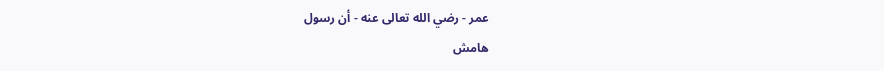عمر - رضي الله تعالى عنه - أن رسول
هامش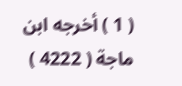( 1 ) أخرجه ابن ماجة ( 4222 )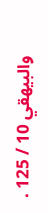والبيهقي 10 / 125 .